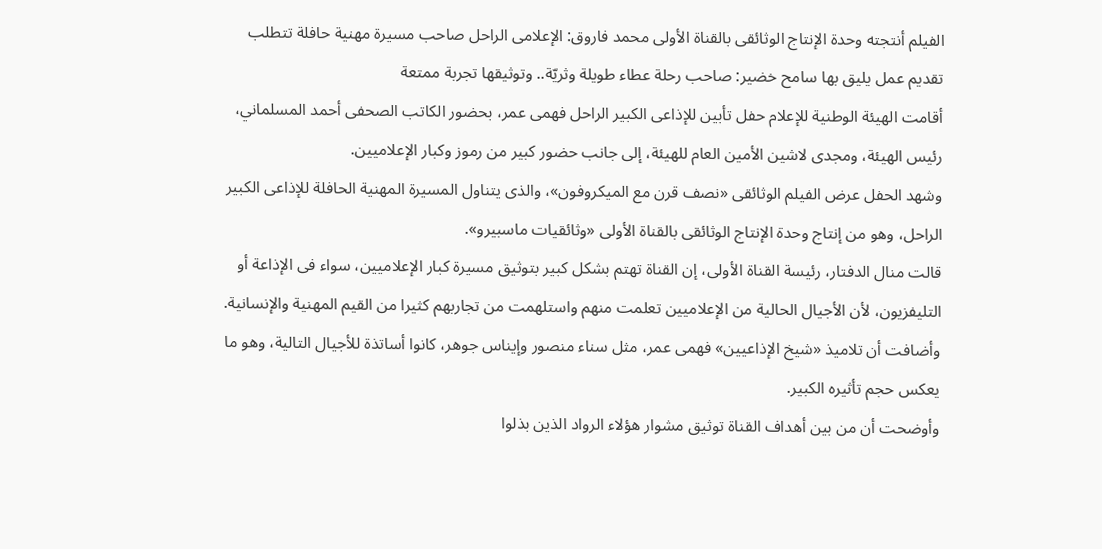الفيلم أنتجته وحدة الإنتاج الوثائقى بالقناة الأولى محمد فاروق: الإعلامى الراحل صاحب مسيرة مهنية حافلة تتطلب تقديم عمل يليق بها سامح خضير: صاحب رحلة عطاء طويلة وثريّة.. وتوثيقها تجربة ممتعة
أقامت الهيئة الوطنية للإعلام حفل تأبين للإذاعى الكبير الراحل فهمى عمر، بحضور الكاتب الصحفى أحمد المسلماني، رئيس الهيئة، ومجدى لاشين الأمين العام للهيئة، إلى جانب حضور كبير من رموز وكبار الإعلاميين.
وشهد الحفل عرض الفيلم الوثائقى «نصف قرن مع الميكروفون»، والذى يتناول المسيرة المهنية الحافلة للإذاعى الكبير الراحل، وهو من إنتاج وحدة الإنتاج الوثائقى بالقناة الأولى «وثائقيات ماسبيرو».
قالت منال الدفتار، رئيسة القناة الأولى، إن القناة تهتم بشكل كبير بتوثيق مسيرة كبار الإعلاميين، سواء فى الإذاعة أو التليفزيون، لأن الأجيال الحالية من الإعلاميين تعلمت منهم واستلهمت من تجاربهم كثيرا من القيم المهنية والإنسانية. وأضافت أن تلاميذ «شيخ الإذاعيين» فهمى عمر، مثل سناء منصور وإيناس جوهر، كانوا أساتذة للأجيال التالية، وهو ما يعكس حجم تأثيره الكبير.
وأوضحت أن من بين أهداف القناة توثيق مشوار هؤلاء الرواد الذين بذلوا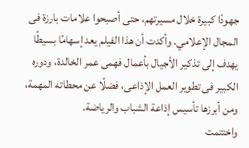جهودًا كبيرة خلال مسيرتهم، حتى أصبحوا علامات بارزة فى المجال الإعلامي. وأكدت أن هذا الفيلم يعد إسهامًا بسيطًا يهدف إلى تذكير الأجيال بأعمال فهمى عمر الخالدة، ودوره الكبير فى تطوير العمل الإذاعى، فضلًا عن محطاته المهمة، ومن أبرزها تأسيس إذاعة الشباب والرياضة.
واختتمت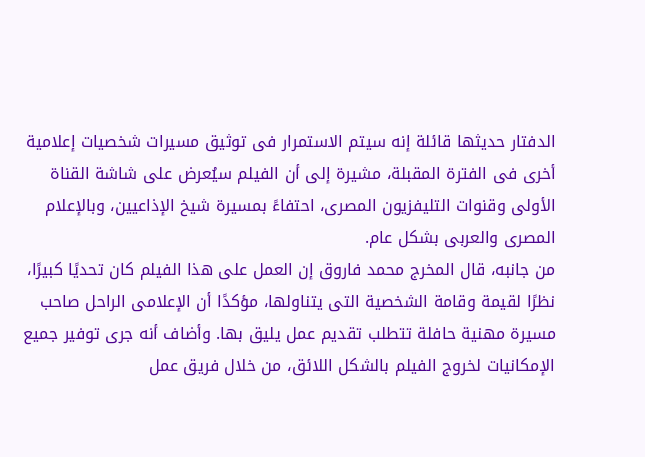الدفتار حديثها قائلة إنه سيتم الاستمرار فى توثيق مسيرات شخصيات إعلامية أخرى فى الفترة المقبلة، مشيرة إلى أن الفيلم سيُعرض على شاشة القناة الأولى وقنوات التليفزيون المصرى، احتفاءً بمسيرة شيخ الإذاعيين، وبالإعلام المصرى والعربى بشكل عام.
من جانبه، قال المخرج محمد فاروق إن العمل على هذا الفيلم كان تحديًا كبيرًا، نظرًا لقيمة وقامة الشخصية التى يتناولها، مؤكدًا أن الإعلامى الراحل صاحب مسيرة مهنية حافلة تتطلب تقديم عمل يليق بها. وأضاف أنه جرى توفير جميع الإمكانيات لخروج الفيلم بالشكل اللائق، من خلال فريق عمل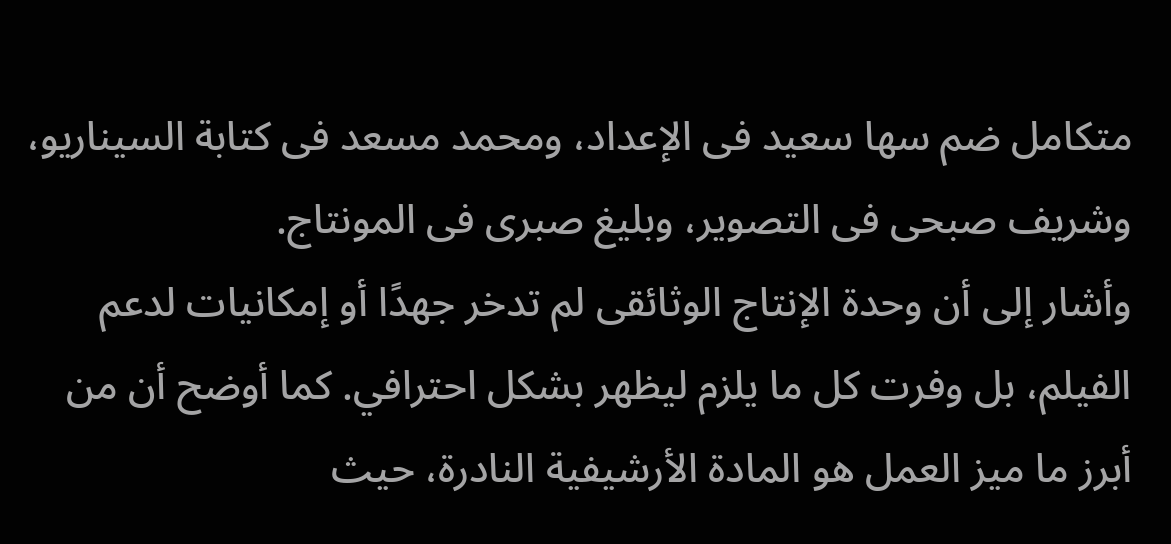متكامل ضم سها سعيد فى الإعداد، ومحمد مسعد فى كتابة السيناريو، وشريف صبحى فى التصوير، وبليغ صبرى فى المونتاج.
وأشار إلى أن وحدة الإنتاج الوثائقى لم تدخر جهدًا أو إمكانيات لدعم الفيلم، بل وفرت كل ما يلزم ليظهر بشكل احترافي. كما أوضح أن من أبرز ما ميز العمل هو المادة الأرشيفية النادرة، حيث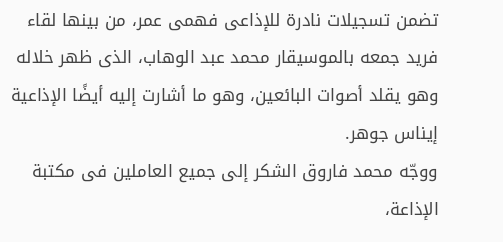تضمن تسجيلات نادرة للإذاعى فهمى عمر، من بينها لقاء فريد جمعه بالموسيقار محمد عبد الوهاب، الذى ظهر خلاله وهو يقلد أصوات البائعين، وهو ما أشارت إليه أيضًا الإذاعية إيناس جوهر.
ووجّه محمد فاروق الشكر إلى جميع العاملين فى مكتبة الإذاعة،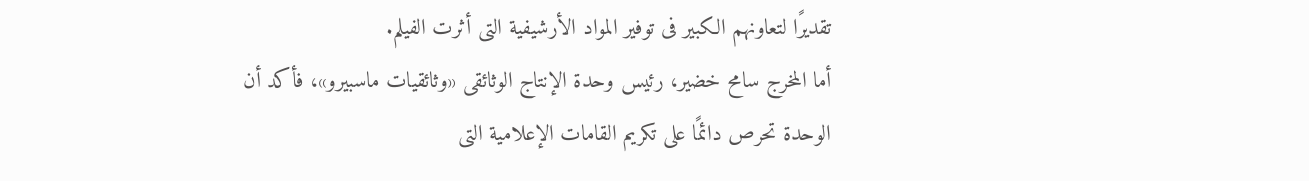تقديرًا لتعاونهم الكبير فى توفير المواد الأرشيفية التى أثرت الفيلم.
أما المخرج سامح خضير، رئيس وحدة الإنتاج الوثائقى «وثائقيات ماسبيرو»، فأكد أن الوحدة تحرص دائمًا على تكريم القامات الإعلامية التى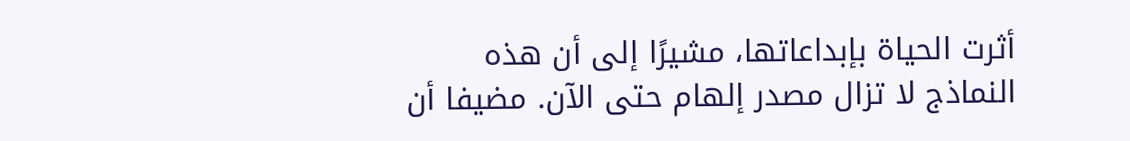أثرت الحياة بإبداعاتها، مشيرًا إلى أن هذه النماذج لا تزال مصدر إلهام حتى الآن. مضيفا أن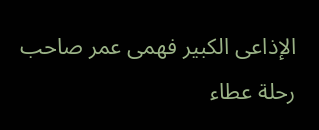الإذاعى الكبير فهمى عمر صاحب رحلة عطاء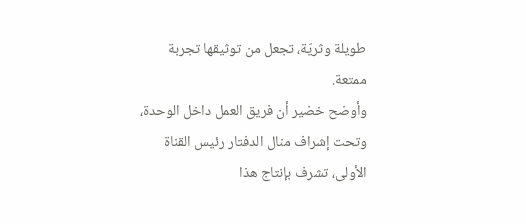طويلة وثريّة، تجعل من توثيقها تجربة ممتعة.
وأوضح خضير أن فريق العمل داخل الوحدة، وتحت إشراف منال الدفتار رئيس القناة الأولى، تشرف بإنتاج هذا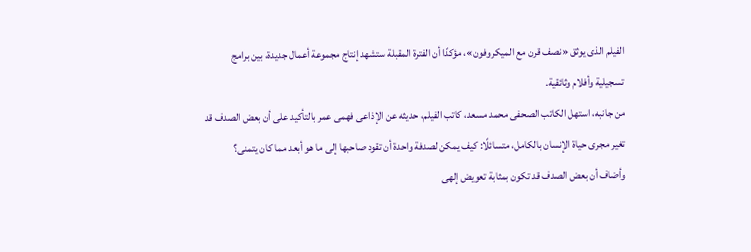الفيلم الذى يوثق «نصف قرن مع الميكروفون»، مؤكدًا أن الفترة المقبلة ستشهد إنتاج مجموعة أعمال جديدة، بين برامج تسجيلية وأفلام وثائقية.
من جانبه، استهل الكاتب الصحفى محمد مسعد، كاتب الفيلم، حديثه عن الإذاعى فهمى عمر بالتأكيد على أن بعض الصدف قد تغير مجرى حياة الإنسان بالكامل، متسائلًا: كيف يمكن لصدفة واحدة أن تقود صاحبها إلى ما هو أبعد مما كان يتمنى؟
وأضاف أن بعض الصدف قد تكون بمثابة تعويض إلهى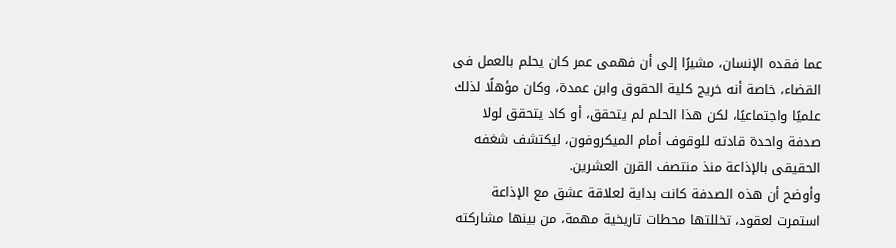عما فقده الإنسان، مشيرًا إلى أن فهمى عمر كان يحلم بالعمل فى القضاء، خاصة أنه خريج كلية الحقوق وابن عمدة، وكان مؤهلًا لذلك علميًا واجتماعيًا، لكن هذا الحلم لم يتحقق، أو كاد يتحقق لولا صدفة واحدة قادته للوقوف أمام الميكروفون، ليكتشف شغفه الحقيقى بالإذاعة منذ منتصف القرن العشرين.
وأوضح أن هذه الصدفة كانت بداية لعلاقة عشق مع الإذاعة استمرت لعقود، تخللتها محطات تاريخية مهمة، من بينها مشاركته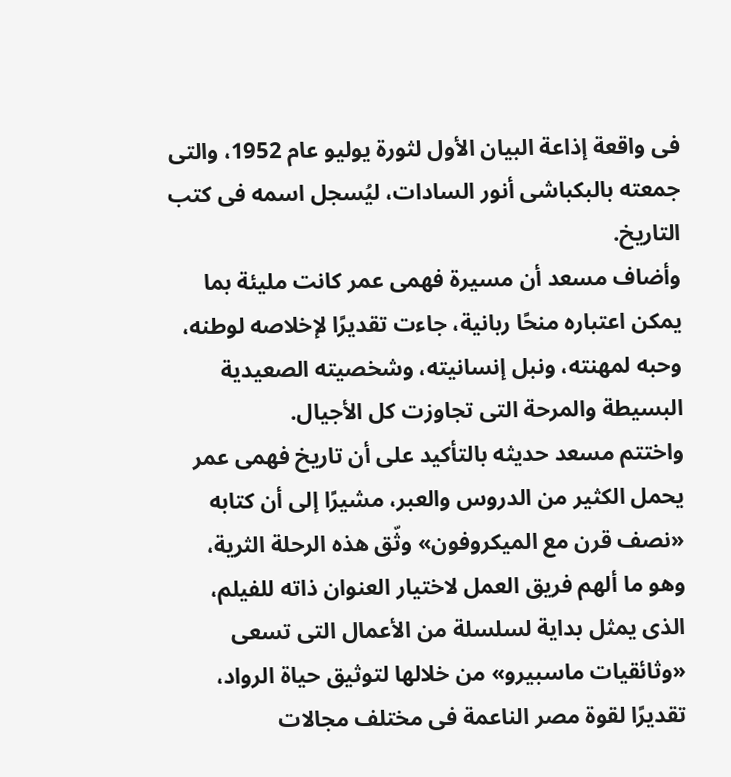فى واقعة إذاعة البيان الأول لثورة يوليو عام 1952، والتى جمعته بالبكباشى أنور السادات، ليُسجل اسمه فى كتب التاريخ.
وأضاف مسعد أن مسيرة فهمى عمر كانت مليئة بما يمكن اعتباره منحًا ربانية، جاءت تقديرًا لإخلاصه لوطنه، وحبه لمهنته، ونبل إنسانيته، وشخصيته الصعيدية البسيطة والمرحة التى تجاوزت كل الأجيال.
واختتم مسعد حديثه بالتأكيد على أن تاريخ فهمى عمر يحمل الكثير من الدروس والعبر، مشيرًا إلى أن كتابه «نصف قرن مع الميكروفون» وثّق هذه الرحلة الثرية، وهو ما ألهم فريق العمل لاختيار العنوان ذاته للفيلم، الذى يمثل بداية لسلسلة من الأعمال التى تسعى «وثائقيات ماسبيرو» من خلالها لتوثيق حياة الرواد، تقديرًا لقوة مصر الناعمة فى مختلف مجالات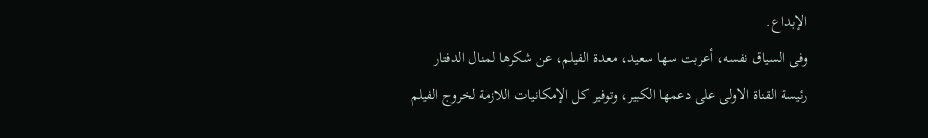الإبداع.
وفى السياق نفسه، أعربت سها سعيد، معدة الفيلم، عن شكرها لمنال الدفتار رئيسة القناة الاولى على دعمها الكبير، وتوفير كل الإمكانيات اللازمة لخروج الفيلم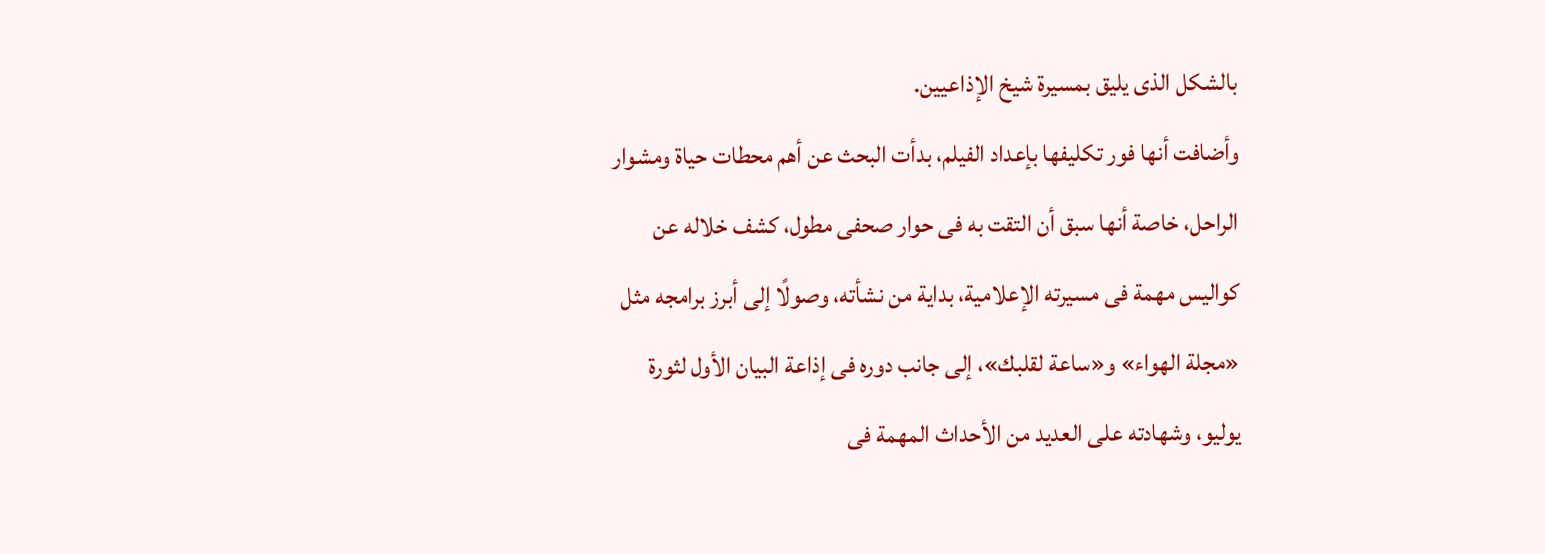بالشكل الذى يليق بمسيرة شيخ الإذاعيين.
وأضافت أنها فور تكليفها بإعداد الفيلم، بدأت البحث عن أهم محطات حياة ومشوار الراحل، خاصة أنها سبق أن التقت به فى حوار صحفى مطول، كشف خلاله عن كواليس مهمة فى مسيرته الإعلامية، بداية من نشأته، وصولًا إلى أبرز برامجه مثل «مجلة الهواء» و«ساعة لقلبك»، إلى جانب دوره فى إذاعة البيان الأول لثورة يوليو، وشهادته على العديد من الأحداث المهمة فى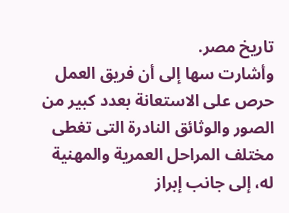تاريخ مصر.
وأشارت سها إلى أن فريق العمل حرص على الاستعانة بعدد كبير من الصور والوثائق النادرة التى تغطى مختلف المراحل العمرية والمهنية له، إلى جانب إبراز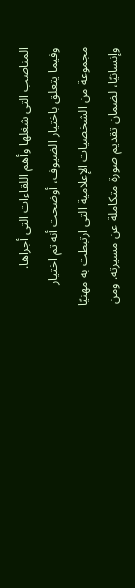المناصب التى شغلها وأهم اللقاءات التى أجراها.
وفيما يتعلق باختيار الضيوف، أوضحت أنه تم اختيار مجموعة من الشخصيات الإعلامية التى ارتبطت به مهنيًا وإنسانيًا، لضمان تقديم صورة متكاملة عن مسيرته. ومن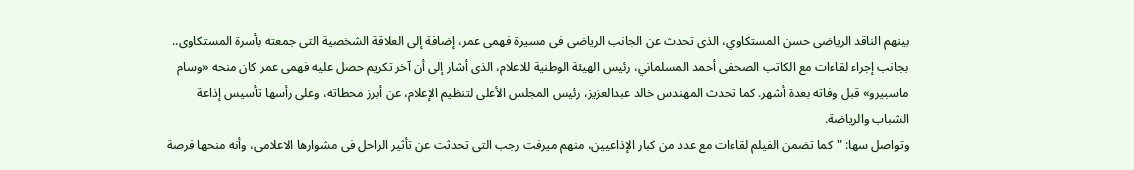بينهم الناقد الرياضى حسن المستكاوي، الذى تحدث عن الجانب الرياضى فى مسيرة فهمى عمر، إضافة إلى العلاقة الشخصية التى جمعته بأسرة المستكاوى.. بجانب إجراء لقاءات مع الكاتب الصحفى أحمد المسلماني، رئيس الهيئة الوطنية للاعلام، الذى أشار إلى أن آخر تكريم حصل عليه فهمى عمر كان منحه «وسام ماسبيرو» قبل وفاته بعدة أشهر. كما تحدث المهندس خالد عبدالعزيز، رئيس المجلس الأعلى لتنظيم الإعلام، عن أبرز محطاته، وعلى رأسها تأسيس إذاعة الشباب والرياضة.
وتواصل سها: "كما تضمن الفيلم لقاءات مع عدد من كبار الإذاعيين، منهم ميرفت رجب التى تحدثت عن تأثير الراحل فى مشوارها الاعلامى، وأنه منحها فرصة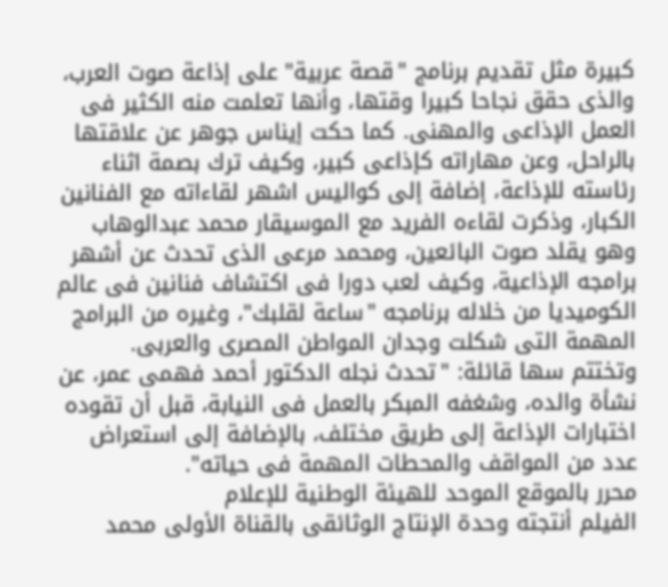كبيرة مثل تقديم برنامج "قصة عربية" على إذاعة صوت العرب، والذى حقق نجاحا كبيرا وقتها، وأنها تعلمت منه الكثير فى العمل الإذاعى والمهنى. كما حكت إيناس جوهر عن علاقتها بالراحل، وعن مهاراته كإذاعى كبير، وكيف ترك بصمة اثناء رئاسته للإذاعة، إضافة إلى كواليس اشهر لقاءاته مع الفنانين الكبار، وذكرت لقاءه الفريد مع الموسيقار محمد عبدالوهاب وهو يقلد صوت البائعين، ومحمد مرعى الذى تحدث عن أشهر برامجه الإذاعية، وكيف لعب دورا فى اكتشاف فنانين فى عالم الكوميديا من خلاله برنامجه "ساعة لقلبك"، وغيره من البرامج المهمة التى شكلت وجدان المواطن المصرى والعربى.
وتختتم سها قائلة: "تحدث نجله الدكتور أحمد فهمى عمر، عن نشأة والده، وشغفه المبكر بالعمل فى النيابة، قبل أن تقوده اختبارات الإذاعة إلى طريق مختلف، بالإضافة إلى استعراض عدد من المواقف والمحطات المهمة فى حياته".
محرر بالموقع الموحد للهيئة الوطنية للإعلام
الفيلم أنتجته وحدة الإنتاج الوثائقى بالقناة الأولى محمد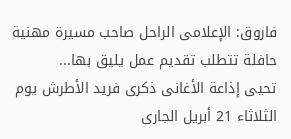فاروق: الإعلامى الراحل صاحب مسيرة مهنية حافلة تتطلب تقديم عمل يليق بها...
تحيى إذاعة الأغانى ذكرى فريد الأطرش يوم الثلاثاء 21 أبريل الجارى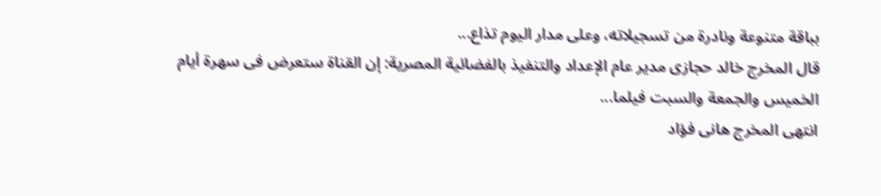بباقة متنوعة ونادرة من تسجيلاته، وعلى مدار اليوم تذاع...
قال المخرج خالد حجازى مدير عام الإعداد والتنفيذ بالفضائية المصرية: إن القناة ستعرض فى سهرة أيام الخميس والجمعة والسبت فيلما...
انتهى المخرج هانى فؤاد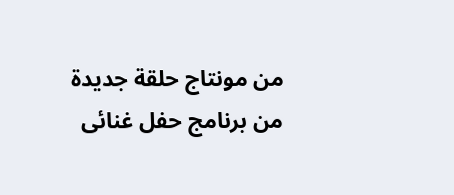من مونتاج حلقة جديدة من برنامج حفل غنائى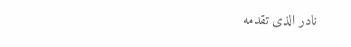نادر الذى تقدمه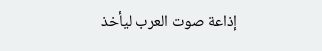إذاعة صوت العرب ليأخذ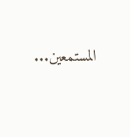المستمعين...